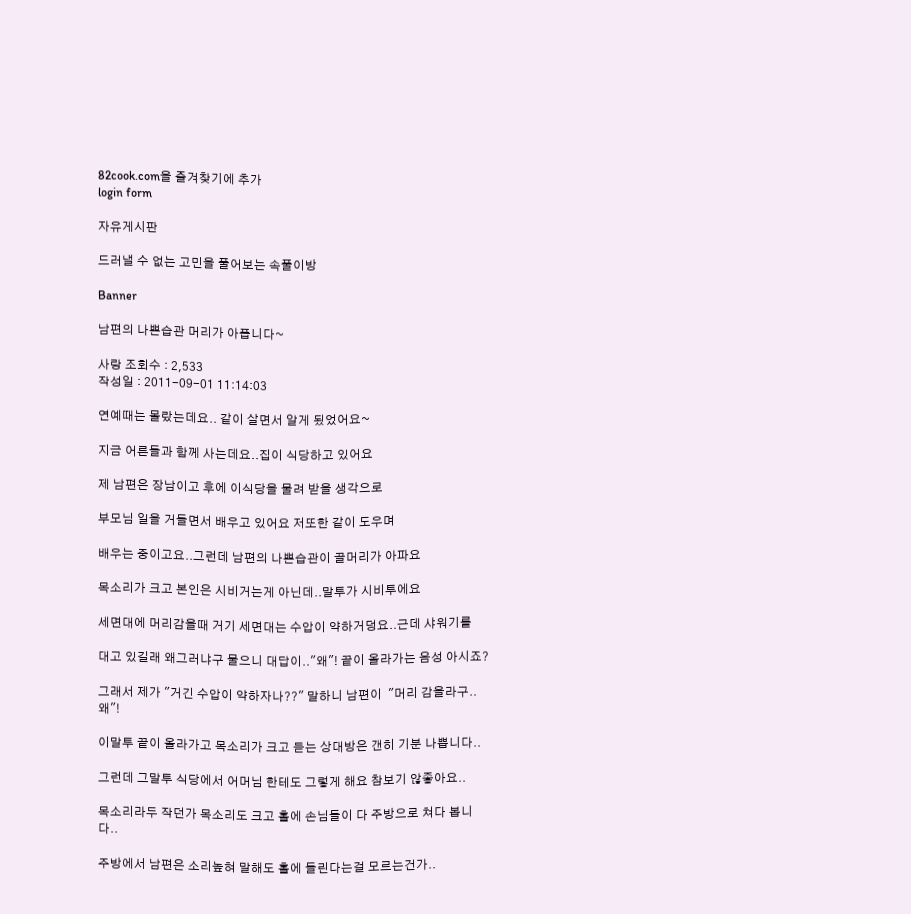82cook.com을 즐겨찾기에 추가
login form

자유게시판

드러낼 수 없는 고민을 풀어보는 속풀이방

Banner

남편의 나쁜습관 머리가 아픕니다~

사랑 조회수 : 2,533
작성일 : 2011-09-01 11:14:03

연예때는 몰랐는데요.. 같이 살면서 알게 됬었어요~

지금 어른들과 함께 사는데요..집이 식당하고 있어요

제 남편은 장남이고 후에 이식당을 물려 받을 생각으로

부모님 일을 거들면서 배우고 있어요 저또한 같이 도우며

배우는 중이고요..그런데 남편의 나쁜습관이 골머리가 아파요

목소리가 크고 본인은 시비거는게 아닌데..말투가 시비투에요

세면대에 머리감을때 거기 세면대는 수압이 약하거덩요..근데 샤워기를

대고 있길래 왜그러냐구 물으니 대답이.."왜"! 끝이 올라가는 음성 아시죠?

그래서 제가 "거긴 수압이 약하자나??" 말하니 남편이  "머리 감을라구..왜"!

이말투 끝이 올라가고 목소리가 크고 듣는 상대방은 갠히 기분 나쁩니다..

그런데 그말투 식당에서 어머님 한테도 그렇게 해요 참보기 않좋아요..

목소리라두 작던가 목소리도 크고 홀에 손님들이 다 주방으로 쳐다 봅니다..

주방에서 남편은 소리높혀 말해도 홀에 들린다는걸 모르는건가..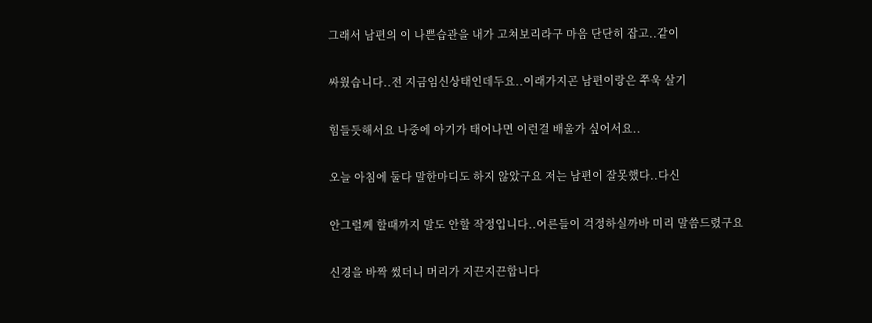그래서 남편의 이 나쁜습관을 내가 고쳐보리라구 마음 단단히 잡고..같이

싸웠습니다..전 지금임신상태인데두요..이래가지곤 남편이랑은 쭈욱 살기

힘들듯해서요 나중에 아기가 태어나면 이런걸 배울가 싶어서요..

오늘 아침에 둘다 말한마디도 하지 않았구요 저는 남편이 잘못했다..다신

안그럴께 할때까지 말도 안할 작정입니다..어른들이 걱정하실까바 미리 말씀드렸구요

신경을 바짝 썼더니 머리가 지끈지끈합니다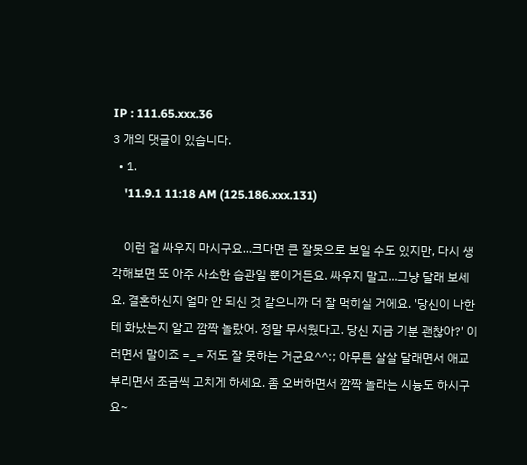IP : 111.65.xxx.36
3 개의 댓글이 있습니다.
  • 1.
    '11.9.1 11:18 AM (125.186.xxx.131)

    이런 걸 싸우지 마시구요...크다면 큰 잘못으로 보일 수도 있지만, 다시 생각해보면 또 아주 사소한 습관일 뿐이거든요. 싸우지 말고...그냥 달래 보세요. 결혼하신지 얼마 안 되신 것 같으니까 더 잘 먹히실 거에요. '당신이 나한테 화났는지 알고 깜짝 놀랐어. 정말 무서웠다고. 당신 지금 기분 괜찮아?' 이러면서 말이죠 =_= 저도 잘 못하는 거군요^^:; 아무튼 살살 달래면서 애교부리면서 조금씩 고치게 하세요. 좀 오버하면서 깜짝 놀라는 시늉도 하시구요~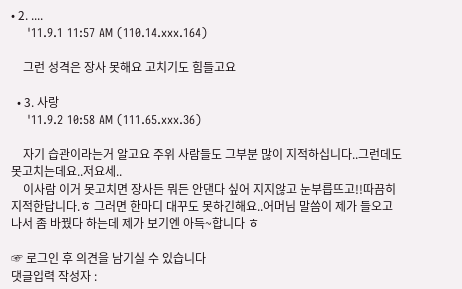• 2. ....
    '11.9.1 11:57 AM (110.14.xxx.164)

    그런 성격은 장사 못해요 고치기도 힘들고요

  • 3. 사랑
    '11.9.2 10:58 AM (111.65.xxx.36)

    자기 습관이라는거 알고요 주위 사람들도 그부분 많이 지적하십니다..그런데도 못고치는데요..저요세..
    이사람 이거 못고치면 장사든 뭐든 안댄다 싶어 지지않고 눈부릅뜨고!!따끔히 지적한답니다.ㅎ 그러면 한마디 대꾸도 못하긴해요..어머님 말씀이 제가 들오고나서 좀 바꿨다 하는데 제가 보기엔 아득~합니다 ㅎ

☞ 로그인 후 의견을 남기실 수 있습니다
댓글입력 작성자 :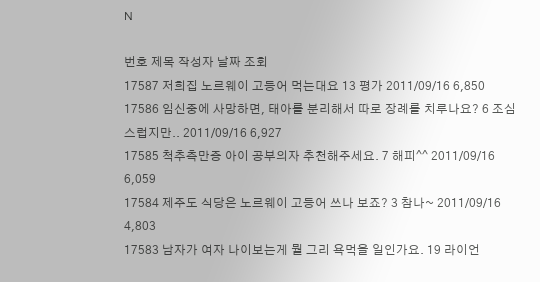N

번호 제목 작성자 날짜 조회
17587 저희집 노르웨이 고등어 먹는대요 13 평가 2011/09/16 6,850
17586 임신중에 사망하면, 태아를 분리해서 따로 장례를 치루나요? 6 조심스럽지만.. 2011/09/16 6,927
17585 척추측만증 아이 공부의자 추천해주세요. 7 해피^^ 2011/09/16 6,059
17584 제주도 식당은 노르웨이 고등어 쓰나 보죠? 3 참나~ 2011/09/16 4,803
17583 남자가 여자 나이보는게 뭘 그리 욕먹을 일인가요. 19 라이언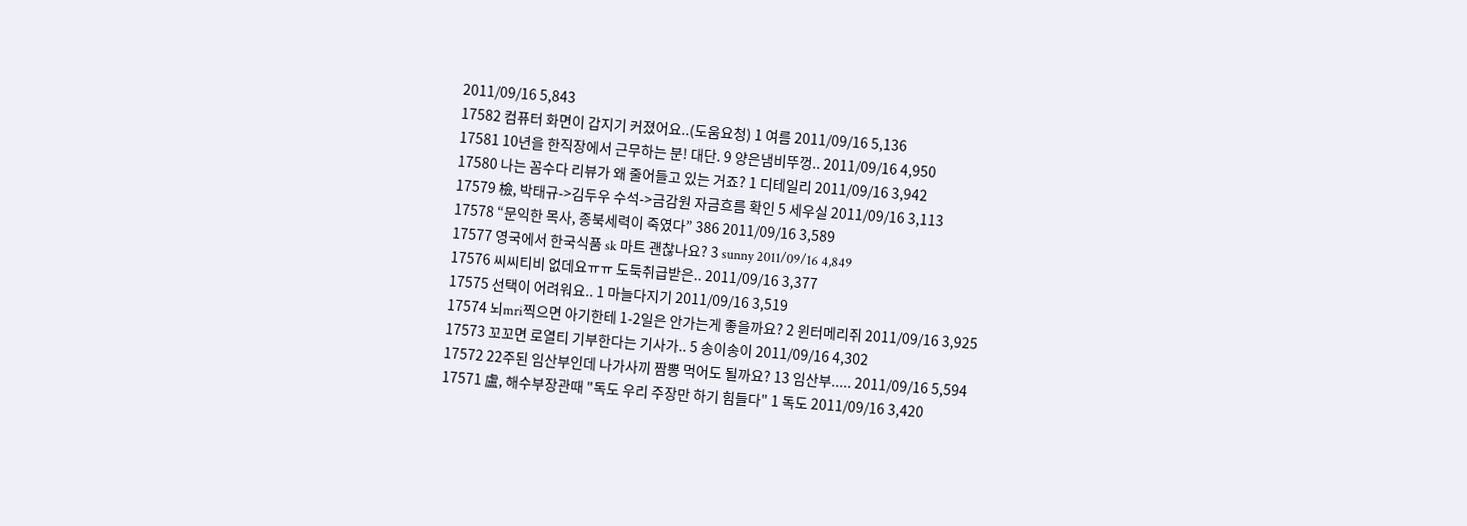2011/09/16 5,843
17582 컴퓨터 화면이 갑지기 커졌어요..(도움요청) 1 여름 2011/09/16 5,136
17581 10년을 한직장에서 근무하는 분! 대단. 9 양은냄비뚜껑.. 2011/09/16 4,950
17580 나는 꼼수다 리뷰가 왜 줄어들고 있는 거죠? 1 디테일리 2011/09/16 3,942
17579 檢, 박태규->김두우 수석->금감원 자금흐름 확인 5 세우실 2011/09/16 3,113
17578 “문익한 목사, 종북세력이 죽였다” 386 2011/09/16 3,589
17577 영국에서 한국식품 sk 마트 괜찮나요? 3 sunny 2011/09/16 4,849
17576 씨씨티비 없데요ㅠㅠ 도둑취급받은.. 2011/09/16 3,377
17575 선택이 어려워요.. 1 마늘다지기 2011/09/16 3,519
17574 뇌mri찍으면 아기한테 1-2일은 안가는게 좋을까요? 2 윈터메리쥐 2011/09/16 3,925
17573 꼬꼬면 로열티 기부한다는 기사가.. 5 송이송이 2011/09/16 4,302
17572 22주된 임산부인데 나가사끼 짬뽕 먹어도 될까요? 13 임산부..... 2011/09/16 5,594
17571 盧, 해수부장관때 "독도 우리 주장만 하기 힘들다" 1 독도 2011/09/16 3,420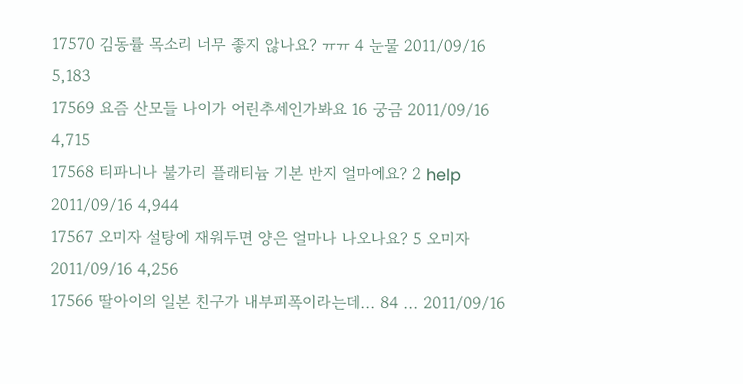17570 김동률 목소리 너무 좋지 않나요? ㅠㅠ 4 눈물 2011/09/16 5,183
17569 요즘 산모들 나이가 어린추세인가봐요 16 궁금 2011/09/16 4,715
17568 티파니나 불가리 플래티늄 기본 반지 얼마에요? 2 help 2011/09/16 4,944
17567 오미자 설탕에 재워두면 양은 얼마나 나오나요? 5 오미자 2011/09/16 4,256
17566 딸아이의 일본 친구가 내부피폭이라는데... 84 ... 2011/09/16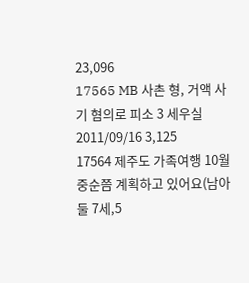23,096
17565 MB 사촌 형, 거액 사기 혐의로 피소 3 세우실 2011/09/16 3,125
17564 제주도 가족여행 10월중순쯤 계획하고 있어요(남아둘 7세,5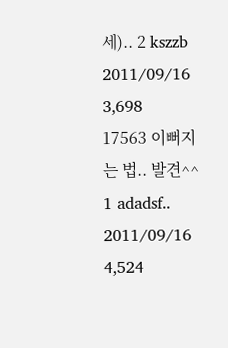세).. 2 kszzb 2011/09/16 3,698
17563 이뻐지는 법.. 발견^^ 1 adadsf.. 2011/09/16 4,524